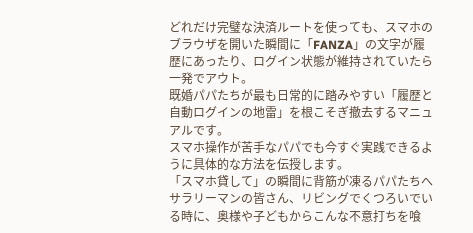どれだけ完璧な決済ルートを使っても、スマホのブラウザを開いた瞬間に「FANZA」の文字が履歴にあったり、ログイン状態が維持されていたら一発でアウト。
既婚パパたちが最も日常的に踏みやすい「履歴と自動ログインの地雷」を根こそぎ撤去するマニュアルです。
スマホ操作が苦手なパパでも今すぐ実践できるように具体的な方法を伝授します。
「スマホ貸して」の瞬間に背筋が凍るパパたちへ
サラリーマンの皆さん、リビングでくつろいでいる時に、奥様や子どもからこんな不意打ちを喰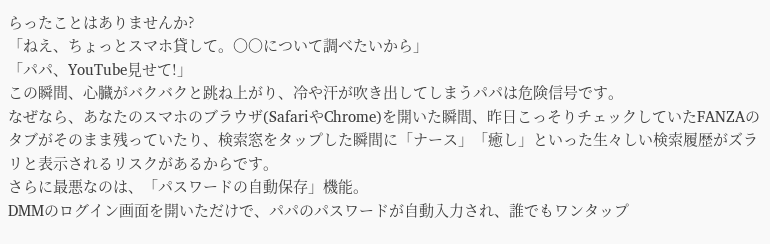らったことはありませんか?
「ねえ、ちょっとスマホ貸して。〇〇について調べたいから」
「パパ、YouTube見せて!」
この瞬間、心臓がバクバクと跳ね上がり、冷や汗が吹き出してしまうパパは危険信号です。
なぜなら、あなたのスマホのブラウザ(SafariやChrome)を開いた瞬間、昨日こっそりチェックしていたFANZAのタブがそのまま残っていたり、検索窓をタップした瞬間に「ナース」「癒し」といった生々しい検索履歴がズラリと表示されるリスクがあるからです。
さらに最悪なのは、「パスワードの自動保存」機能。
DMMのログイン画面を開いただけで、パパのパスワードが自動入力され、誰でもワンタップ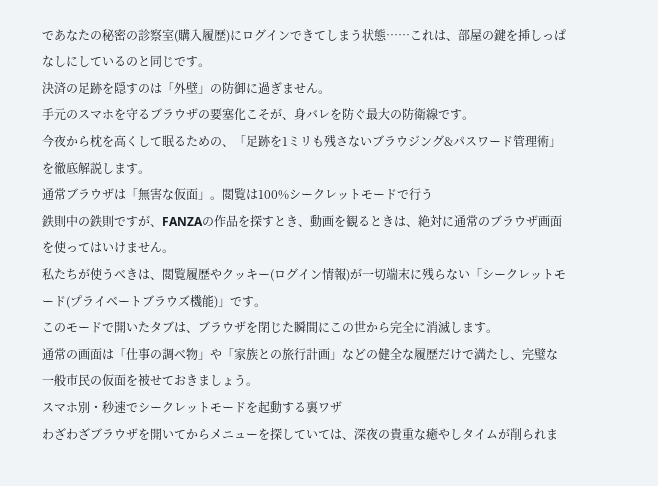であなたの秘密の診察室(購入履歴)にログインできてしまう状態……これは、部屋の鍵を挿しっぱなしにしているのと同じです。
決済の足跡を隠すのは「外壁」の防御に過ぎません。
手元のスマホを守るブラウザの要塞化こそが、身バレを防ぐ最大の防衛線です。
今夜から枕を高くして眠るための、「足跡を1ミリも残さないブラウジング&パスワード管理術」を徹底解説します。
通常ブラウザは「無害な仮面」。閲覧は100%シークレットモードで行う
鉄則中の鉄則ですが、FANZAの作品を探すとき、動画を観るときは、絶対に通常のブラウザ画面を使ってはいけません。
私たちが使うべきは、閲覧履歴やクッキー(ログイン情報)が一切端末に残らない「シークレットモード(プライベートブラウズ機能)」です。
このモードで開いたタブは、ブラウザを閉じた瞬間にこの世から完全に消滅します。
通常の画面は「仕事の調べ物」や「家族との旅行計画」などの健全な履歴だけで満たし、完璧な一般市民の仮面を被せておきましょう。
スマホ別・秒速でシークレットモードを起動する裏ワザ
わざわざブラウザを開いてからメニューを探していては、深夜の貴重な癒やしタイムが削られま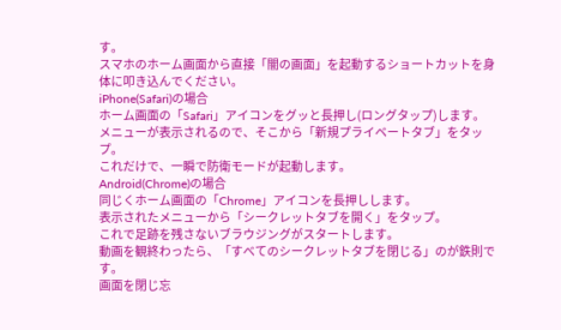す。
スマホのホーム画面から直接「闇の画面」を起動するショートカットを身体に叩き込んでください。
iPhone(Safari)の場合
ホーム画面の「Safari」アイコンをグッと長押し(ロングタップ)します。
メニューが表示されるので、そこから「新規プライベートタブ」をタップ。
これだけで、一瞬で防衛モードが起動します。
Android(Chrome)の場合
同じくホーム画面の「Chrome」アイコンを長押しします。
表示されたメニューから「シークレットタブを開く」をタップ。
これで足跡を残さないブラウジングがスタートします。
動画を観終わったら、「すべてのシークレットタブを閉じる」のが鉄則です。
画面を閉じ忘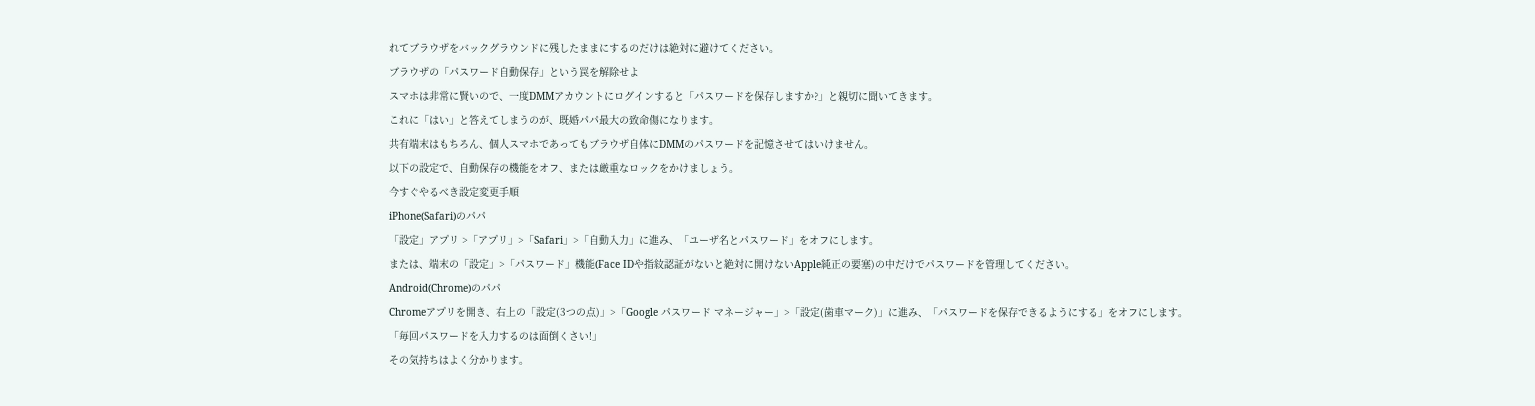れてブラウザをバックグラウンドに残したままにするのだけは絶対に避けてください。
ブラウザの「パスワード自動保存」という罠を解除せよ
スマホは非常に賢いので、一度DMMアカウントにログインすると「パスワードを保存しますか?」と親切に聞いてきます。
これに「はい」と答えてしまうのが、既婚パパ最大の致命傷になります。
共有端末はもちろん、個人スマホであってもブラウザ自体にDMMのパスワードを記憶させてはいけません。
以下の設定で、自動保存の機能をオフ、または厳重なロックをかけましょう。
今すぐやるべき設定変更手順
iPhone(Safari)のパパ
「設定」アプリ >「アプリ」>「Safari」>「自動入力」に進み、「ユーザ名とパスワード」をオフにします。
または、端末の「設定」>「パスワード」機能(Face IDや指紋認証がないと絶対に開けないApple純正の要塞)の中だけでパスワードを管理してください。
Android(Chrome)のパパ
Chromeアプリを開き、右上の「設定(3つの点)」>「Google パスワード マネージャー」>「設定(歯車マーク)」に進み、「パスワードを保存できるようにする」をオフにします。
「毎回パスワードを入力するのは面倒くさい!」
その気持ちはよく分かります。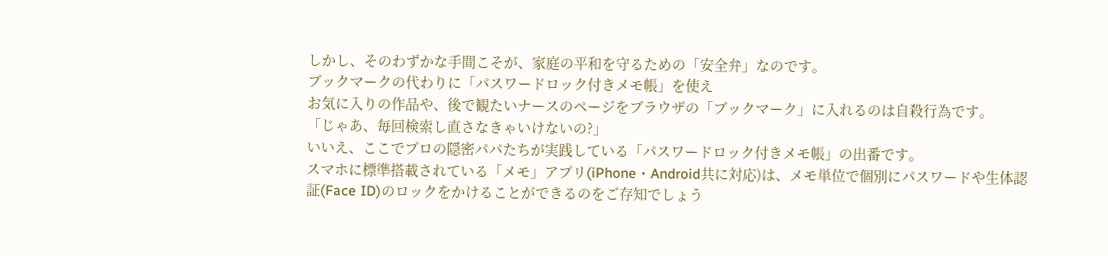しかし、そのわずかな手間こそが、家庭の平和を守るための「安全弁」なのです。
ブックマークの代わりに「パスワードロック付きメモ帳」を使え
お気に入りの作品や、後で観たいナースのページをブラウザの「ブックマーク」に入れるのは自殺行為です。
「じゃあ、毎回検索し直さなきゃいけないの?」
いいえ、ここでプロの隠密パパたちが実践している「パスワードロック付きメモ帳」の出番です。
スマホに標準搭載されている「メモ」アプリ(iPhone・Android共に対応)は、メモ単位で個別にパスワードや生体認証(Face ID)のロックをかけることができるのをご存知でしょう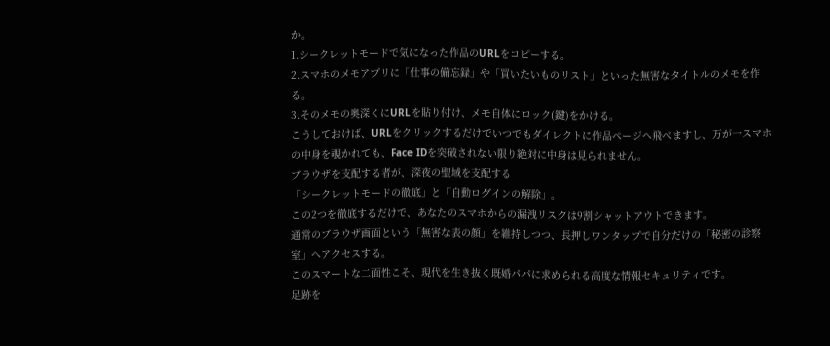か。
1.シークレットモードで気になった作品のURLをコピーする。
2.スマホのメモアプリに「仕事の備忘録」や「買いたいものリスト」といった無害なタイトルのメモを作る。
3.そのメモの奥深くにURLを貼り付け、メモ自体にロック(鍵)をかける。
こうしておけば、URLをクリックするだけでいつでもダイレクトに作品ページへ飛べますし、万が一スマホの中身を覗かれても、Face IDを突破されない限り絶対に中身は見られません。
ブラウザを支配する者が、深夜の聖域を支配する
「シークレットモードの徹底」と「自動ログインの解除」。
この2つを徹底するだけで、あなたのスマホからの漏洩リスクは9割シャットアウトできます。
通常のブラウザ画面という「無害な表の顔」を維持しつつ、長押しワンタップで自分だけの「秘密の診察室」へアクセスする。
このスマートな二面性こそ、現代を生き抜く既婚パパに求められる高度な情報セキュリティです。
足跡を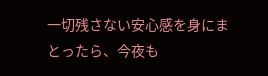一切残さない安心感を身にまとったら、今夜も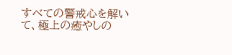すべての警戒心を解いて、極上の癒やしの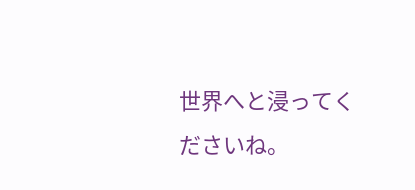世界へと浸ってくださいね。